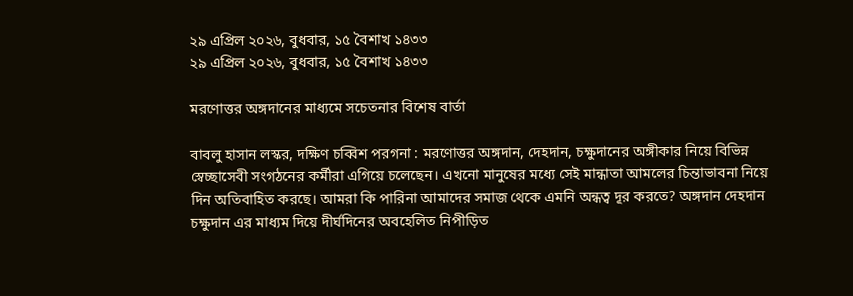২৯ এপ্রিল ২০২৬, বুধবার, ১৫ বৈশাখ ১৪৩৩
২৯ এপ্রিল ২০২৬, বুধবার, ১৫ বৈশাখ ১৪৩৩

মরণোত্তর অঙ্গদানের মাধ্যমে সচেতনার বিশেষ বার্তা

বাবলু হাসান লস্কর, দক্ষিণ চব্বিশ পরগনা : মরণোত্তর অঙ্গদান, দেহদান, চক্ষুদানের অঙ্গীকার নিয়ে বিভিন্ন স্বেচ্ছাসেবী সংগঠনের কর্মীরা এগিয়ে চলেছেন। এখনো মানুষের মধ্যে সেই মান্ধাতা আমলের চিন্তাভাবনা নিয়ে দিন অতিবাহিত করছে। আমরা কি পারিনা আমাদের সমাজ থেকে এমনি অন্ধত্ব দূর করতে? অঙ্গদান দেহদান চক্ষুদান এর মাধ্যম দিয়ে দীর্ঘদিনের অবহেলিত নিপীড়িত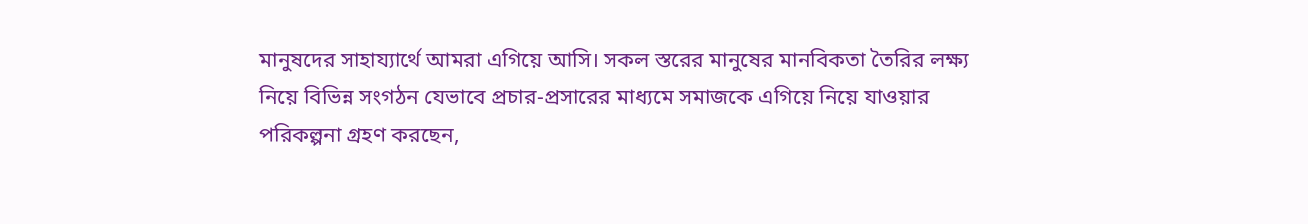মানুষদের সাহায্যার্থে আমরা এগিয়ে আসি। সকল স্তরের মানুষের মানবিকতা তৈরির লক্ষ্য নিয়ে বিভিন্ন সংগঠন যেভাবে প্রচার-প্রসারের মাধ্যমে সমাজকে এগিয়ে নিয়ে যাওয়ার পরিকল্পনা গ্রহণ করছেন,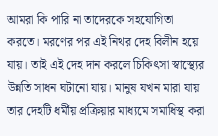আমরা কি পারি না তাদেরকে সহযোগিতা করতে। মরণের পর এই নিথর দেহ বিলীন হয়ে যায়। তাই এই দেহ দান করলে চিকিৎসা স্বাস্থ্যের উন্নতি সাধন ঘটানো যায়। মানুষ যখন মারা যায় তার দেহটি ধর্মীয় প্রক্রিয়ার মাধ্যমে সমাধিস্থ করা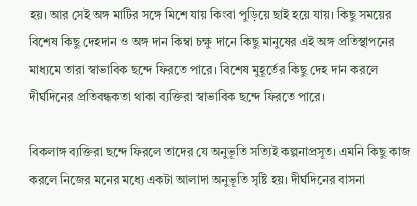হয়। আর সেই অঙ্গ মাটির সঙ্গে মিশে যায় কিংবা পুড়িয়ে ছাই হয়ে যায়। কিছু সময়ের বিশেষ কিছু দেহদান ও অঙ্গ দান কিম্বা চক্ষু দানে কিছু মানুষের এই অঙ্গ প্রতিস্থাপনের মাধ্যমে তারা স্বাভাবিক ছন্দে ফিরতে পারে। বিশেষ মুহূর্তের কিছু দেহ দান করলে দীর্ঘদিনের প্রতিবন্ধকতা থাকা ব্যক্তিরা স্বাভাবিক ছন্দে ফিরতে পারে।

বিকলাঙ্গ ব্যক্তিরা ছন্দে ফিরলে তাদের যে অনুভূতি সত্যিই কল্পনাপ্রসূত। এমনি কিছু কাজ করলে নিজের মনের মধ্যে একটা আলাদা অনুভূতি সৃষ্টি হয়। দীর্ঘদিনের বাসনা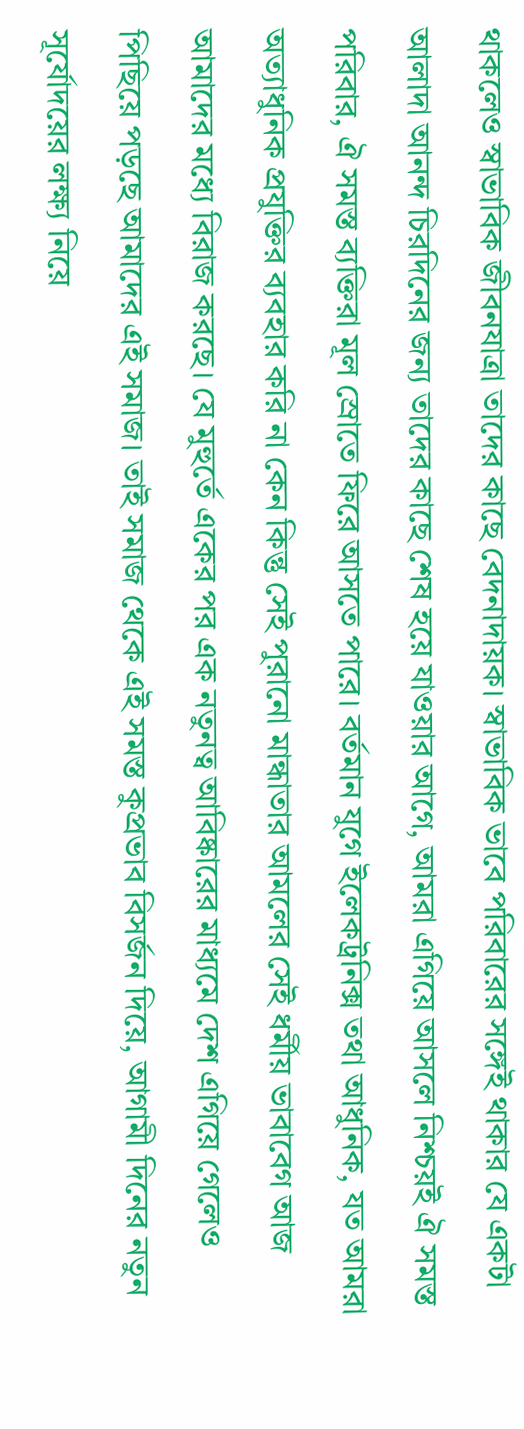থাকলেও স্বাভাবিক জীবনযাত্রা তাদের কাছে বেদনাদায়ক। স্বাভাবিক ভাবে পরিবারের সঙ্গেই থাকার যে একটা আলাদা আনন্দ চিরদিনের জন্য তাদের কাছে শেষ হয়ে যাওয়ার আগে, আমরা এগিয়ে আসলে নিশ্চয়ই ঐ সমস্ত পরিবার, ঐ সমস্ত ব্যক্তিরা মূল স্রোতে ফিরে আসতে পারে। বর্তমান যুগে ইলেকট্রনিক্স তথা আধুনিক, যত আমরা অত্যাধুনিক প্রযুক্তির ব্যবহার করি না কেন কিন্তু সেই পুরানো মান্ধাতার আমলের সেই ধর্মীয় ভাবাবেগ আজ আমাদের মধ্যে বিরাজ করছে। যে মুহুর্তে একের পর এক নতুনত্ব আবিষ্কারের মাধ্যমে দেশ এগিয়ে গেলেও পিছিয়ে পড়ছে আমাদের এই সমাজ। তাই সমাজ থেকে এই সমস্ত কুপ্রভাব বিসর্জন দিয়ে, আগামী দিনের নতুন সূর্যোদয়ের লক্ষ্য নিয়ে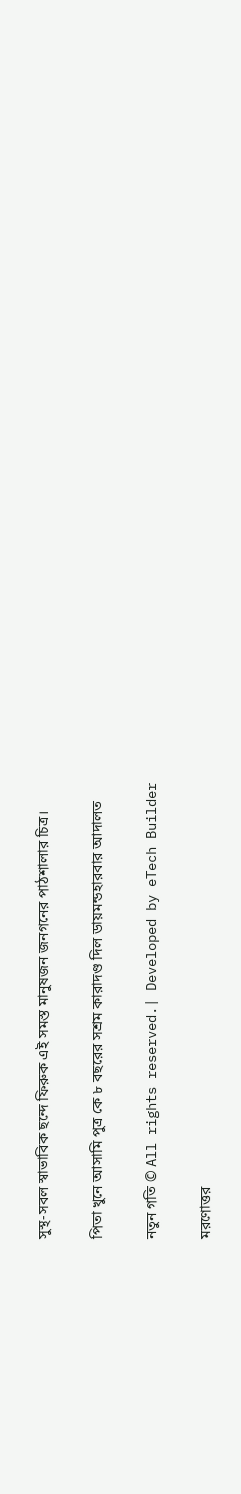সুস্থ-সবল স্বাভাবিক ছন্দে ফিরুক এই সমস্ত মানুষজন জনগনের পাঠশালার চিত্র।

পিতা খুনে আসামি পুত্র কে ৮ বছরের সশ্রম কারাদণ্ড দিল ডায়মন্ডহারবার আদালত

নতুন গতি © All rights reserved.| Developed by eTech Builder

মরণোত্তর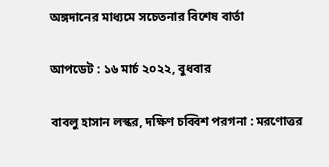অঙ্গদানের মাধ্যমে সচেতনার বিশেষ বার্তা

আপডেট : ১৬ মার্চ ২০২২, বুধবার

বাবলু হাসান লস্কর, দক্ষিণ চব্বিশ পরগনা : মরণোত্তর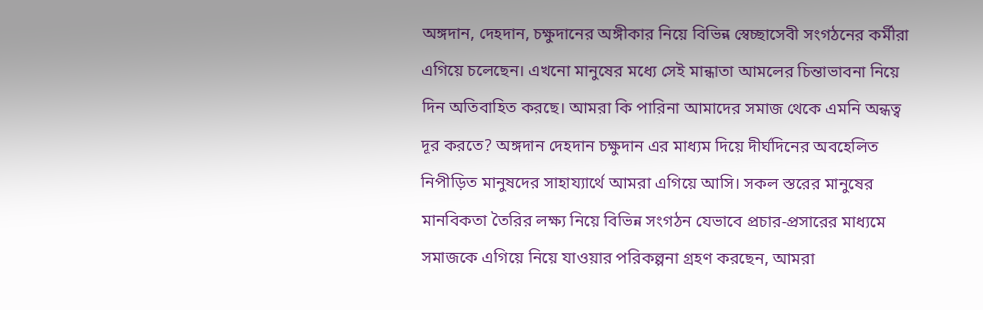অঙ্গদান, দেহদান, চক্ষুদানের অঙ্গীকার নিয়ে বিভিন্ন স্বেচ্ছাসেবী সংগঠনের কর্মীরা এগিয়ে চলেছেন। এখনো মানুষের মধ্যে সেই মান্ধাতা আমলের চিন্তাভাবনা নিয়ে দিন অতিবাহিত করছে। আমরা কি পারিনা আমাদের সমাজ থেকে এমনি অন্ধত্ব দূর করতে? অঙ্গদান দেহদান চক্ষুদান এর মাধ্যম দিয়ে দীর্ঘদিনের অবহেলিত নিপীড়িত মানুষদের সাহায্যার্থে আমরা এগিয়ে আসি। সকল স্তরের মানুষের মানবিকতা তৈরির লক্ষ্য নিয়ে বিভিন্ন সংগঠন যেভাবে প্রচার-প্রসারের মাধ্যমে সমাজকে এগিয়ে নিয়ে যাওয়ার পরিকল্পনা গ্রহণ করছেন, আমরা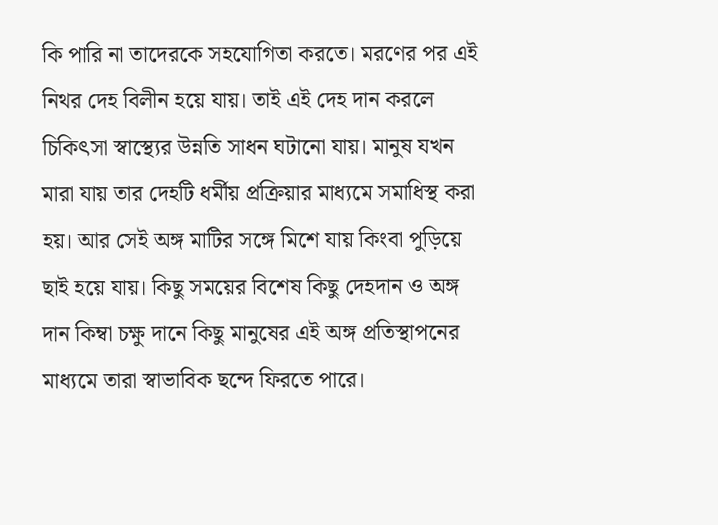কি পারি না তাদেরকে সহযোগিতা করতে। মরণের পর এই নিথর দেহ বিলীন হয়ে যায়। তাই এই দেহ দান করলে চিকিৎসা স্বাস্থ্যের উন্নতি সাধন ঘটানো যায়। মানুষ যখন মারা যায় তার দেহটি ধর্মীয় প্রক্রিয়ার মাধ্যমে সমাধিস্থ করা হয়। আর সেই অঙ্গ মাটির সঙ্গে মিশে যায় কিংবা পুড়িয়ে ছাই হয়ে যায়। কিছু সময়ের বিশেষ কিছু দেহদান ও অঙ্গ দান কিম্বা চক্ষু দানে কিছু মানুষের এই অঙ্গ প্রতিস্থাপনের মাধ্যমে তারা স্বাভাবিক ছন্দে ফিরতে পারে।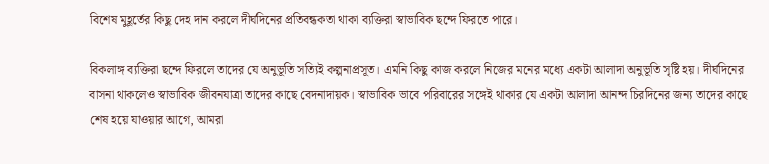বিশেষ মুহূর্তের কিছু দেহ দান করলে দীর্ঘদিনের প্রতিবন্ধকতা থাকা ব্যক্তিরা স্বাভাবিক ছন্দে ফিরতে পারে।

বিকলাঙ্গ ব্যক্তিরা ছন্দে ফিরলে তাদের যে অনুভূতি সত্যিই কল্পনাপ্রসূত। এমনি কিছু কাজ করলে নিজের মনের মধ্যে একটা আলাদা অনুভূতি সৃষ্টি হয়। দীর্ঘদিনের বাসনা থাকলেও স্বাভাবিক জীবনযাত্রা তাদের কাছে বেদনাদায়ক। স্বাভাবিক ভাবে পরিবারের সঙ্গেই থাকার যে একটা আলাদা আনন্দ চিরদিনের জন্য তাদের কাছে শেষ হয়ে যাওয়ার আগে, আমরা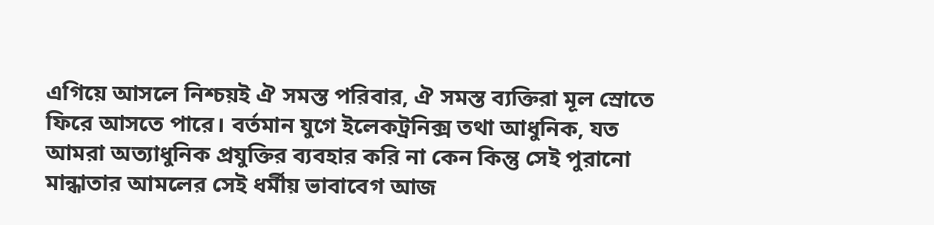এগিয়ে আসলে নিশ্চয়ই ঐ সমস্ত পরিবার, ঐ সমস্ত ব্যক্তিরা মূল স্রোতে ফিরে আসতে পারে। বর্তমান যুগে ইলেকট্রনিক্স তথা আধুনিক, যত আমরা অত্যাধুনিক প্রযুক্তির ব্যবহার করি না কেন কিন্তু সেই পুরানো মান্ধাতার আমলের সেই ধর্মীয় ভাবাবেগ আজ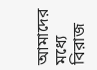আমাদের মধ্যে বিরাজ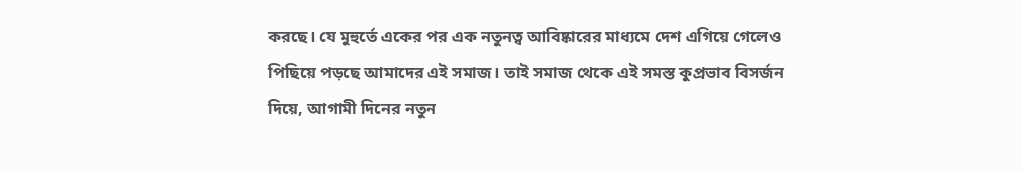করছে। যে মুহুর্তে একের পর এক নতুনত্ব আবিষ্কারের মাধ্যমে দেশ এগিয়ে গেলেও পিছিয়ে পড়ছে আমাদের এই সমাজ। তাই সমাজ থেকে এই সমস্ত কুপ্রভাব বিসর্জন দিয়ে, আগামী দিনের নতুন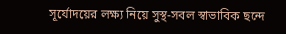সূর্যোদয়ের লক্ষ্য নিয়ে সুস্থ-সবল স্বাভাবিক ছন্দে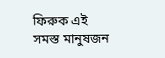ফিরুক এই সমস্ত মানুষজন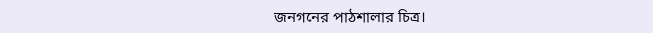জনগনের পাঠশালার চিত্র।